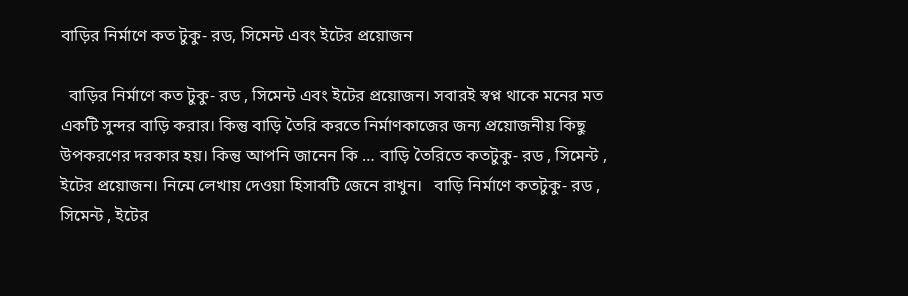বাড়ির নির্মাণে কত টুকু- রড, সিমেন্ট এবং ইটের প্রয়োজন

  বাড়ির নির্মাণে কত টুকু- রড , সিমেন্ট এবং ইটের প্রয়োজন। সবারই স্বপ্ন থাকে মনের মত একটি সুন্দর বাড়ি করার। কিন্তু বাড়ি তৈরি করতে নির্মাণকাজের জন্য প্রয়োজনীয় কিছু উপকরণের দরকার হয়। কিন্তু আপনি জানেন কি … বাড়ি তৈরিতে কতটুকু- রড , সিমেন্ট , ইটের প্রয়োজন। নিন্মে লেখায় দেওয়া হিসাবটি জেনে রাখুন।   বাড়ি নির্মাণে কতটুকু- রড , সিমেন্ট , ইটের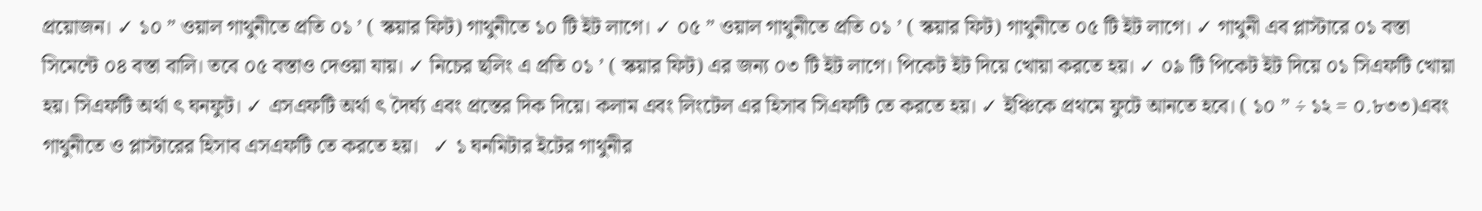প্রয়োজন। ✓ ১০ ” ওয়াল গাথুনীতে প্রতি ০১ ’ ( স্কয়ার ফিট) গাথুনীতে ১০ টি ইট লাগে। ✓ ০৫ ” ওয়াল গাথুনীতে প্রতি ০১ ’ ( স্কয়ার ফিট) গাথুনীতে ০৫ টি ইট লাগে। ✓ গাথুনী এব প্লাস্টারে ০১ বস্তা সিমেন্টে ০৪ বস্তা বালি। তবে ০৫ বস্তাও দেওয়া যায়। ✓ নিচের ছলিং এ প্রতি ০১ ’ ( স্কয়ার ফিট) এর জন্য ০৩ টি ইট লাগে। পিকেট ইট দিয়ে খোয়া করতে হয়। ✓ ০৯ টি পিকেট ইট দিয়ে ০১ সিএফটি খোয়া হয়। সিএফটি অর্থা ৎ ঘনফুট। ✓ এসএফটি অর্থা ৎ দৈর্ঘ্য এবং প্রস্তের দিক দিয়ে। কলাম এবং লিংটেল এর হিসাব সিএফটি তে করতে হয়। ✓ ইঞ্চিকে প্রথমে ফুটে আনতে হবে। ( ১০ ” ÷ ১২ = ০.৮৩৩)এবং গাথুনীতে ও প্লাস্টারের হিসাব এসএফটি তে করতে হয়।   ✓ ১ ঘনমিটার ইটের গাথুনীর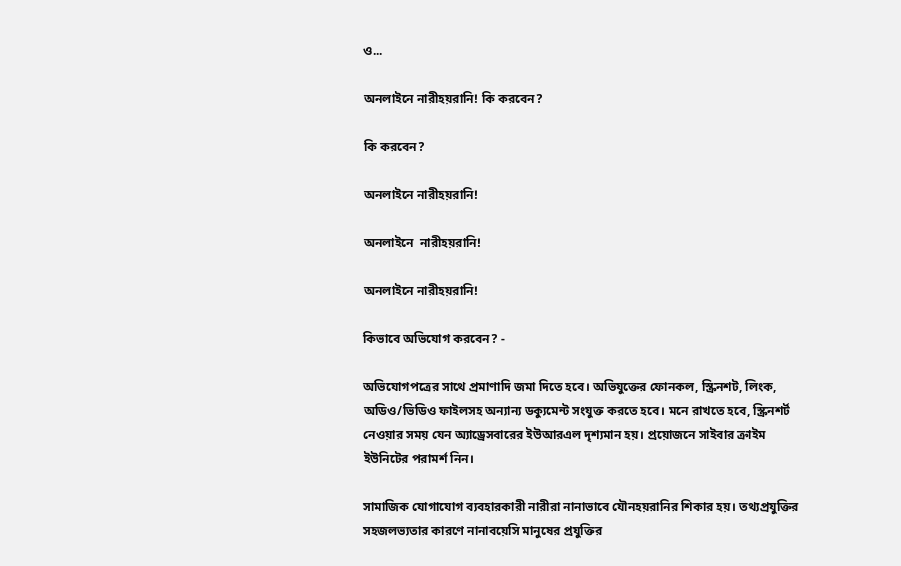ও...

অনলাইনে নারীহয়রানি! কি করবেন?

কি করবেন?

অনলাইনে নারীহয়রানি!

অনলাইনে  নারীহয়রানি!

অনলাইনে নারীহয়রানি!

কিভাবে অভিযোগ করবেন? -

অভিযোগপত্রের সাথে প্রমাণাদি জমা দিতে হবে। অভিযুক্তের ফোনকল, স্ক্রিনশট, লিংক, অডিও/ভিডিও ফাইলসহ অন্যান্য ডক্যুমেন্ট সংযুক্ত করতে হবে। মনে রাখতে হবে, স্ক্রিনশর্ট নেওয়ার সময় যেন অ্যাড্রেসবারের ইউআরএল দৃশ্যমান হয়। প্রয়োজনে সাইবার ক্রাইম ইউনিটের পরামর্শ নিন।

সামাজিক যোগাযোগ ব্যবহারকারী নারীরা নানাভাবে যৌনহয়রানির শিকার হয়। তথ্যপ্রযুক্তির সহজলভ্যতার কারণে নানাবয়েসি মানুষের প্রযুক্তির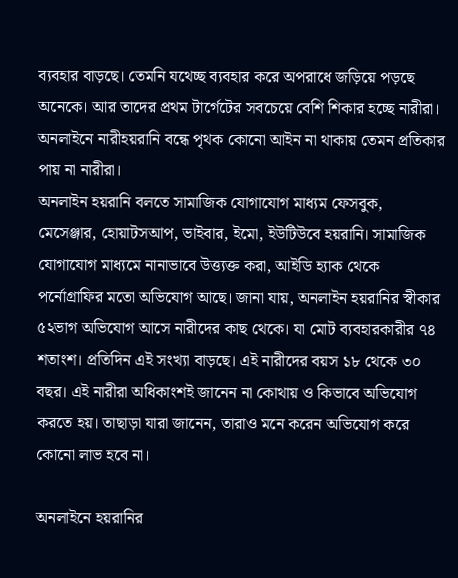ব্যবহার বাড়ছে। তেমনি যথেচ্ছ ব্যবহার করে অপরাধে জড়িয়ে পড়ছে অনেকে। আর তাদের প্রথম টার্গেটের সবচেয়ে বেশি শিকার হচ্ছে নারীরা। অনলাইনে নারীহয়রানি বন্ধে পৃথক কোনো আইন না থাকায় তেমন প্রতিকার পায় না নারীরা।
অনলাইন হয়রানি বলতে সামাজিক যোগাযোগ মাধ্যম ফেসবুক, মেসেঞ্জার, হোয়াটসআপ, ভাইবার, ইমো, ইউটিউবে হয়রানি। সামাজিক যোগাযোগ মাধ্যমে নানাভাবে উত্ত্যক্ত করা, আইডি হ্যাক থেকে পর্নোগ্রাফির মতো অভিযোগ আছে। জানা যায়, অনলাইন হয়রানির স্বীকার ৫২ভাগ অভিযোগ আসে নারীদের কাছ থেকে। যা মোট ব্যবহারকারীর ৭৪ শতাংশ। প্রতিদিন এই সংখ্যা বাড়ছে। এই নারীদের বয়স ১৮ থেকে ৩০ বছর। এই নারীরা অধিকাংশই জানেন না কোথায় ও কিভাবে অভিযোগ করতে হয়। তাছাড়া যারা জানেন, তারাও মনে করেন অভিযোগ করে কোনো লাভ হবে না।

অনলাইনে হয়রানির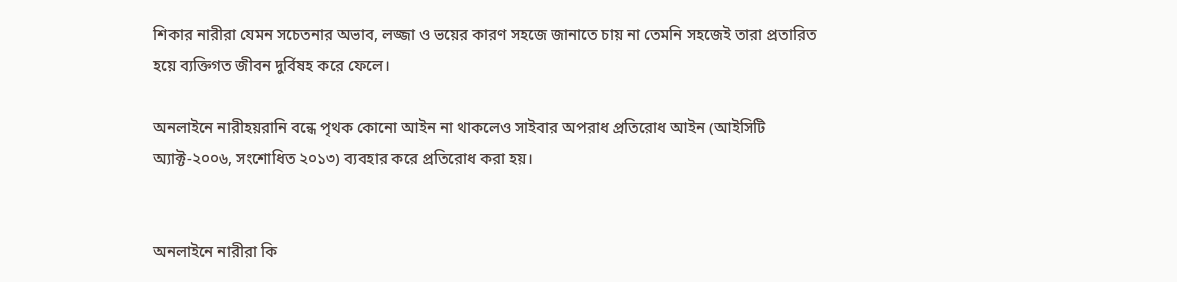শিকার নারীরা যেমন সচেতনার অভাব, লজ্জা ও ভয়ের কারণ সহজে জানাতে চায় না তেমনি সহজেই তারা প্রতারিত হয়ে ব্যক্তিগত জীবন দুর্বিষহ করে ফেলে।

অনলাইনে নারীহয়রানি বন্ধে পৃথক কোনো আইন না থাকলেও সাইবার অপরাধ প্রতিরোধ আইন (আইসিটি অ্যাক্ট-২০০৬, সংশোধিত ২০১৩) ব্যবহার করে প্রতিরোধ করা হয়।


অনলাইনে নারীরা কি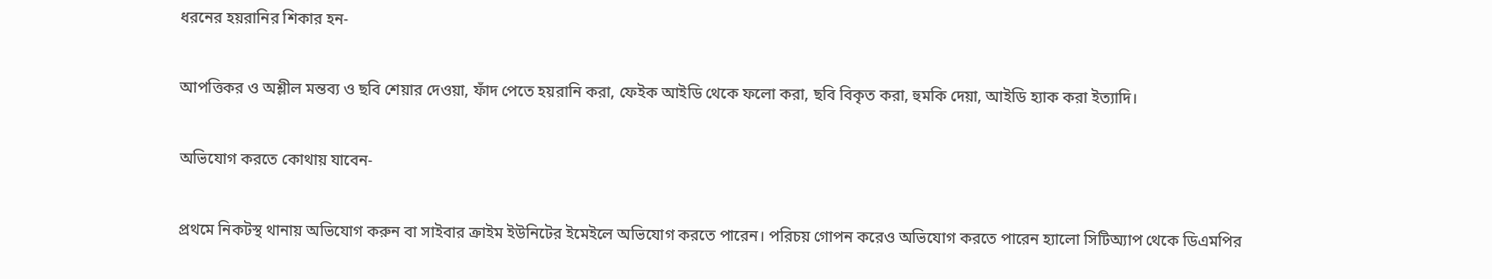ধরনের হয়রানির শিকার হন-

আপত্তিকর ও অশ্লীল মন্তব্য ও ছবি শেয়ার দেওয়া, ফাঁদ পেতে হয়রানি করা, ফেইক আইডি থেকে ফলো করা, ছবি বিকৃত করা, হুমকি দেয়া, আইডি হ্যাক করা ইত্যাদি।

অভিযোগ করতে কোথায় যাবেন-

প্রথমে নিকটস্থ থানায় অভিযোগ করুন বা সাইবার ক্রাইম ইউনিটের ইমেইলে অভিযোগ করতে পারেন। পরিচয় গোপন করেও অভিযোগ করতে পারেন হ্যালো সিটিঅ্যাপ থেকে ডিএমপির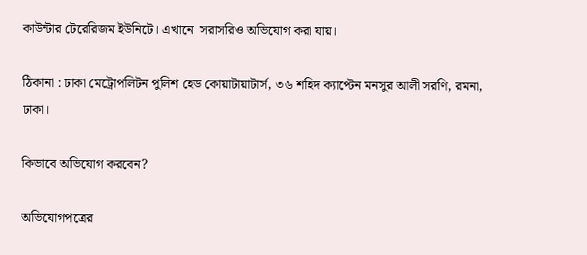কাউন্টার টেরেরিজম ইউনিটে। এখানে  সরাসরিও অভিযোগ করা যায়।

ঠিকানা : ঢাকা মেট্রোপলিটন পুলিশ হেড কোয়াটায়াটার্স, ৩৬ শহিদ ক্যাপ্টেন মনসুর আলী সরণি, রমনা, ঢাকা।

কিভাবে অভিযোগ করবেন?

অভিযোগপত্রের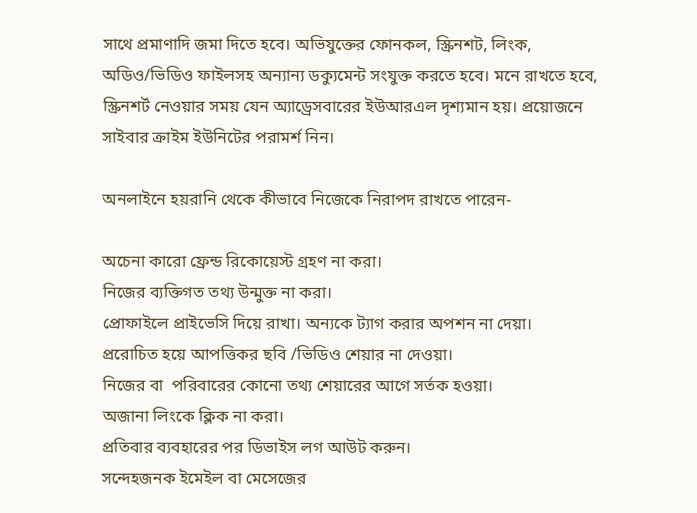সাথে প্রমাণাদি জমা দিতে হবে। অভিযুক্তের ফোনকল, স্ক্রিনশট, লিংক, অডিও/ভিডিও ফাইলসহ অন্যান্য ডক্যুমেন্ট সংযুক্ত করতে হবে। মনে রাখতে হবে, স্ক্রিনশর্ট নেওয়ার সময় যেন অ্যাড্রেসবারের ইউআরএল দৃশ্যমান হয়। প্রয়োজনে সাইবার ক্রাইম ইউনিটের পরামর্শ নিন।

অনলাইনে হয়রানি থেকে কীভাবে নিজেকে নিরাপদ রাখতে পারেন-

অচেনা কারো ফ্রেন্ড রিকোয়েস্ট গ্রহণ না করা।
নিজের ব্যক্তিগত তথ্য উন্মুক্ত না করা।
প্রোফাইলে প্রাইভেসি দিয়ে রাখা। অন্যকে ট্যাগ করার অপশন না দেয়া।
প্ররোচিত হয়ে আপত্তিকর ছবি /ভিডিও শেয়ার না দেওয়া।
নিজের বা  পরিবারের কোনো তথ্য শেয়ারের আগে সর্তক হওয়া।
অজানা লিংকে ক্লিক না করা।
প্রতিবার ব্যবহারের পর ডিভাইস লগ আউট করুন।
সন্দেহজনক ইমেইল বা মেসেজের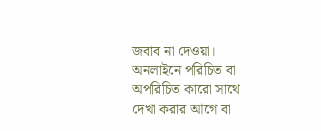জবাব না দেওয়া।
অনলাইনে পরিচিত বা অপরিচিত কারো সাথে দেখা করার আগে বা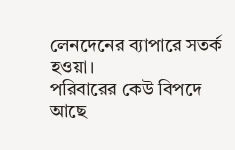লেনদেনের ব্যাপারে সতর্ক হওয়া।
পরিবারের কেউ বিপদে আছে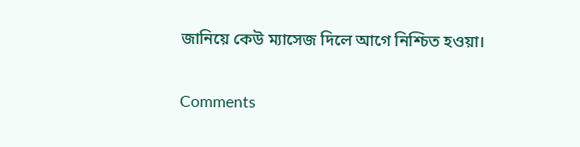জানিয়ে কেউ ম্যাসেজ দিলে আগে নিশ্চিত হওয়া।

Comments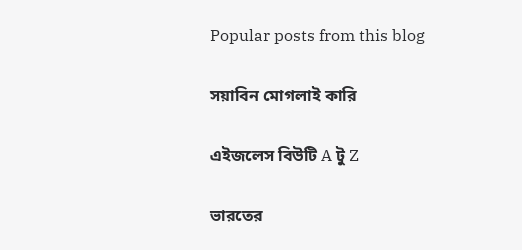Popular posts from this blog

সয়াবিন মোগলাই কারি

এইজলেস বিউটি A টু Z

ভারতের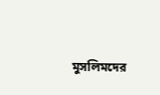মুসলিমদের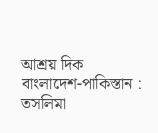আশ্রয় দিক বাংলাদেশ-পাকিস্তান : তসলিমা